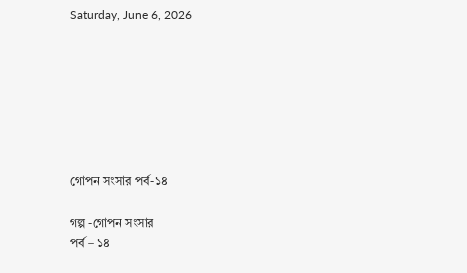Saturday, June 6, 2026







গোপন সংসার পর্ব-১৪

গল্প -গোপন সংসার
পর্ব – ১৪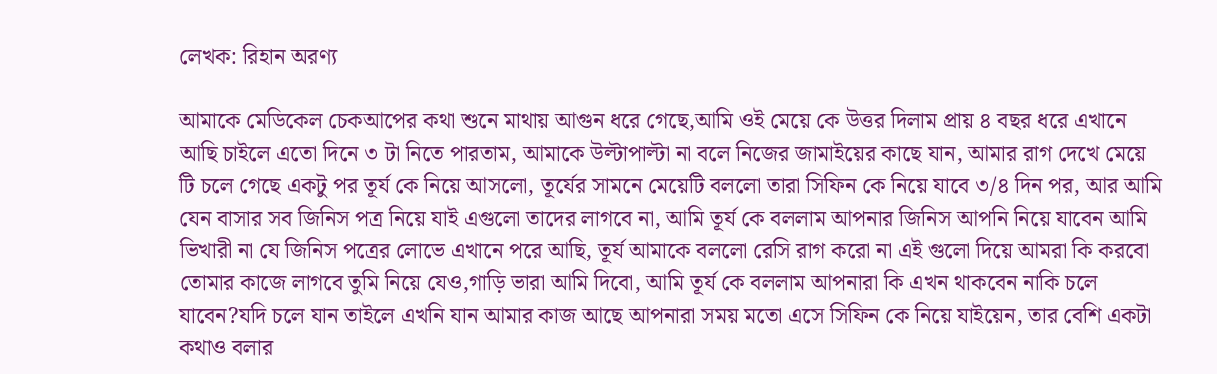লেখক: রিহান অরণ্য

আমাকে মেডিকেল চেকআপের কথা শুনে মাথায় আগুন ধরে গেছে,আমি ওই মেয়ে কে উত্তর দিলাম প্রায় ৪ বছর ধরে এখানে আছি চাইলে এতো দিনে ৩ টা নিতে পারতাম, আমাকে উল্টাপাল্টা না বলে নিজের জামাইয়ের কাছে যান, আমার রাগ দেখে মেয়ে টি চলে গেছে একটু পর তূর্য কে নিয়ে আসলো, তূর্যের সামনে মেয়েটি বললো তারা সিফিন কে নিয়ে যাবে ৩/৪ দিন পর, আর আমি যেন বাসার সব জিনিস পত্র নিয়ে যাই এগুলো তাদের লাগবে না, আমি তূর্য কে বললাম আপনার জিনিস আপনি নিয়ে যাবেন আমি ভিখারী না যে জিনিস পত্রের লোভে এখানে পরে আছি, তূর্য আমাকে বললো রেসি রাগ করো না এই গুলো দিয়ে আমরা কি করবো তোমার কাজে লাগবে তুমি নিয়ে যেও,গাড়ি ভারা আমি দিবো, আমি তূর্য কে বললাম আপনারা কি এখন থাকবেন নাকি চলে যাবেন?যদি চলে যান তাইলে এখনি যান আমার কাজ আছে আপনারা সময় মতো এসে সিফিন কে নিয়ে যাইয়েন, তার বেশি একটা কথাও বলার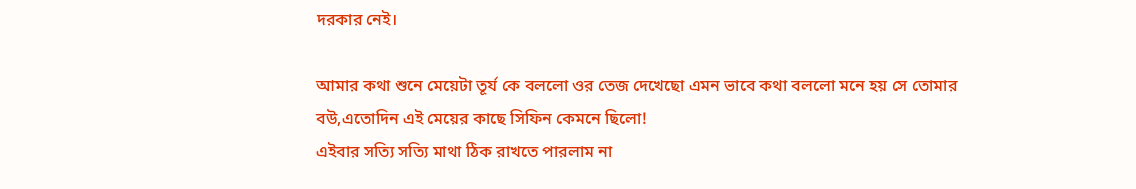দরকার নেই।

আমার কথা শুনে মেয়েটা তূর্য কে বললো ওর তেজ দেখেছো এমন ভাবে কথা বললো মনে হয় সে তোমার বউ,এতোদিন এই মেয়ের কাছে সিফিন কেমনে ছিলো!
এইবার সত্যি সত্যি মাথা ঠিক রাখতে পারলাম না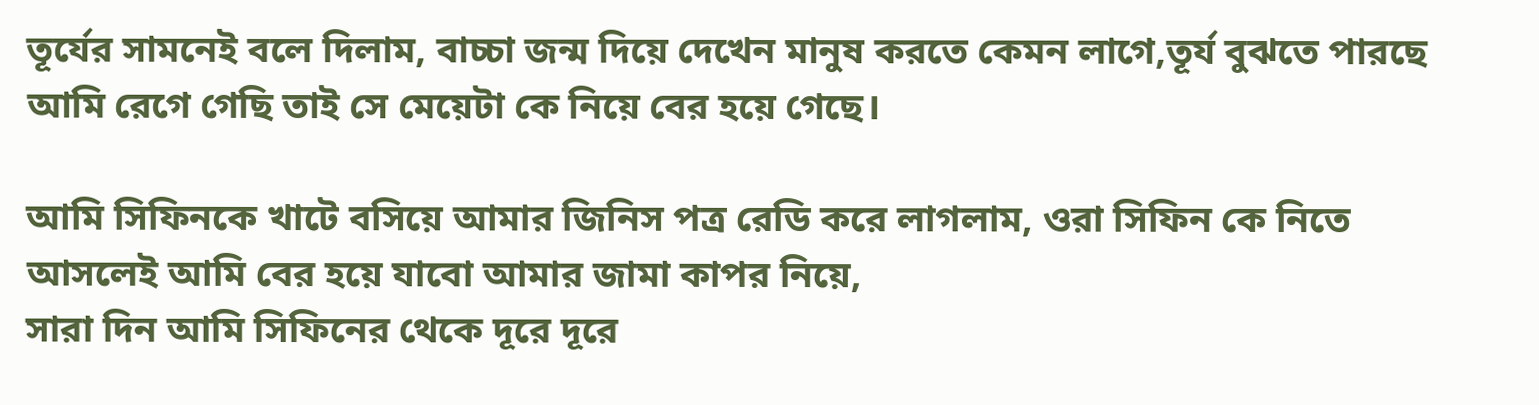তূর্যের সামনেই বলে দিলাম, বাচ্চা জন্ম দিয়ে দেখেন মানুষ করতে কেমন লাগে,তূর্য বুঝতে পারছে আমি রেগে গেছি তাই সে মেয়েটা কে নিয়ে বের হয়ে গেছে।

আমি সিফিনকে খাটে বসিয়ে আমার জিনিস পত্র রেডি করে লাগলাম, ওরা সিফিন কে নিতে আসলেই আমি বের হয়ে যাবো আমার জামা কাপর নিয়ে,
সারা দিন আমি সিফিনের থেকে দূরে দূরে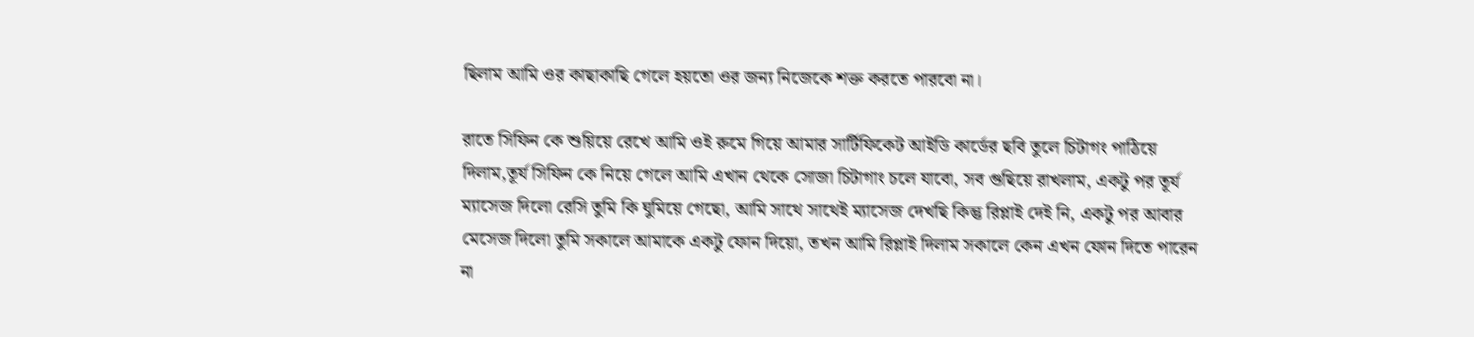ছিলাম আমি ওর কাছাকাছি গেলে হয়তো ওর জন্য নিজেকে শক্ত করতে পারবো না।

রাতে সিফিন কে শুয়িয়ে রেখে আমি ওই রুমে গিয়ে আমার সার্টিফিকেট আইডি কার্ডের ছবি তুলে চিটাগং পাঠিয়ে দিলাম,তূর্য সিফিন কে নিয়ে গেলে আমি এখান থেকে সোজা চিটাগাং চলে যাবো, সব গুছিয়ে রাখলাম, একটু পর তূর্য ম্যাসেজ দিলো রেসি তুমি কি ঘুমিয়ে গেছো, আমি সাথে সাথেই ম্যাসেজ দেখছি কিন্তু রিপ্লাই দেই নি, একটু পর আবার মেসেজ দিলো তুমি সকালে আমাকে একটু ফোন দিয়ো, তখন আমি রিপ্লাই দিলাম সকালে কেন এখন ফোন দিতে পারেন না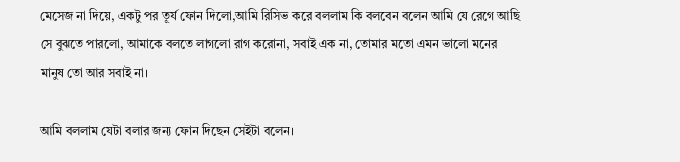মেসেজ না দিয়ে, একটু পর তূর্য ফোন দিলো,আমি রিসিভ করে বললাম কি বলবেন বলেন আমি যে রেগে আছি সে বুঝতে পারলো, আমাকে বলতে লাগলো রাগ করোনা, সবাই এক না, তোমার মতো এমন ভালো মনের মানুষ তো আর সবাই না।

আমি বললাম যেটা বলার জন্য ফোন দিছেন সেইটা বলেন।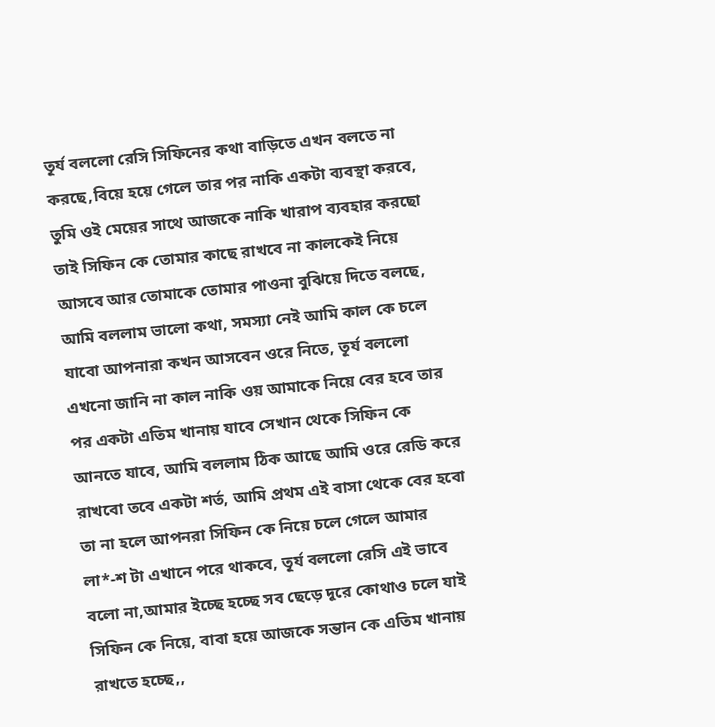তূর্য বললো রেসি সিফিনের কথা বাড়িতে এখন বলতে না করছে,বিয়ে হয়ে গেলে তার পর নাকি একটা ব্যবস্থা করবে, তুমি ওই মেয়ের সাথে আজকে নাকি খারাপ ব্যবহার করছো তাই সিফিন কে তোমার কাছে রাখবে না কালকেই নিয়ে আসবে আর তোমাকে তোমার পাওনা বুঝিয়ে দিতে বলছে, আমি বললাম ভালো কথা, সমস্যা নেই আমি কাল কে চলে যাবো আপনারা কখন আসবেন ওরে নিতে, তূর্য বললো এখনো জানি না কাল নাকি ওয় আমাকে নিয়ে বের হবে তার পর একটা এতিম খানায় যাবে সেখান থেকে সিফিন কে আনতে যাবে, আমি বললাম ঠিক আছে আমি ওরে রেডি করে রাখবো তবে একটা শর্ত, আমি প্রথম এই বাসা থেকে বের হবো তা না হলে আপনরা সিফিন কে নিয়ে চলে গেলে আমার লা*-শ টা এখানে পরে থাকবে, তূর্য বললো রেসি এই ভাবে বলো না,আমার ইচ্ছে হচ্ছে সব ছেড়ে দূরে কোথাও চলে যাই সিফিন কে নিয়ে, বাবা হয়ে আজকে সন্তান কে এতিম খানায় রাখতে হচ্ছে,,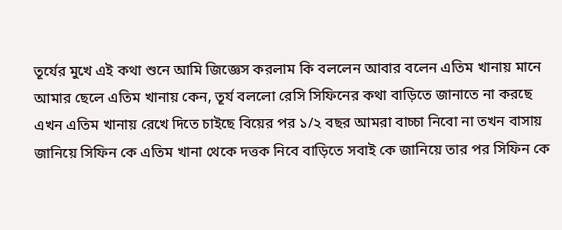তূর্যের মুখে এই কথা শুনে আমি জিজ্ঞেস করলাম কি বললেন আবার বলেন এতিম খানায় মানে আমার ছেলে এতিম খানায় কেন, তূর্য বললো রেসি সিফিনের কথা বাড়িতে জানাতে না করছে এখন এতিম খানায় রেখে দিতে চাইছে বিয়ের পর ১/২ বছর আমরা বাচ্চা নিবো না তখন বাসায় জানিয়ে সিফিন কে এতিম খানা থেকে দত্তক নিবে বাড়িতে সবাই কে জানিয়ে তার পর সিফিন কে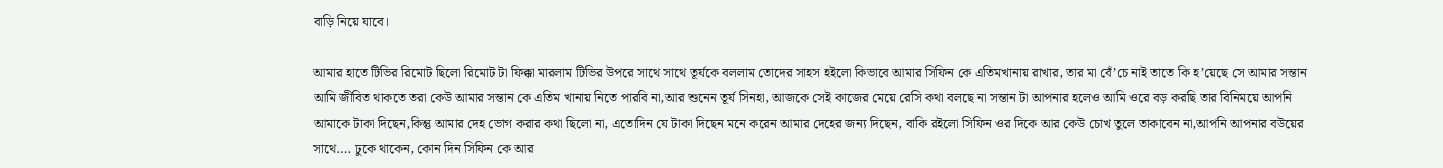বাড়ি নিয়ে যাবে।

আমার হাতে টিভির রিমোট ছিলো রিমোট টা ফিক্কা মারলাম টিভির উপরে সাথে সাথে তূর্যকে বললাম তোদের সাহস হইলো কিভাবে আমার সিফিন কে এতিমখানায় রাখার, তার মা বেঁ’চে নাই তাতে কি হ’য়েছে সে আমার সন্তান আমি জীবিত থাকতে তরা কেউ আমার সন্তান কে এতিম খানায় নিতে পারবি না,আর শুনেন তূর্য সিনহা, আজকে সেই কাজের মেয়ে রেসি কথা বলছে না সন্তান টা আপনার হলেও আমি ওরে বড় করছি তার বিনিময়ে আপনি আমাকে টাকা দিছেন,কিন্তু আমার দেহ ভোগ করার কথা ছিলো না, এতোদিন যে টাকা দিছেন মনে করেন আমার দেহের জন্য দিছেন, বাকি রইলো সিফিন ওর দিকে আর কেউ চোখ তুলে তাকাবেন না,আপনি আপনার বউয়ের সাথে…. ঢুকে থাকেন, কোন দিন সিফিন কে আর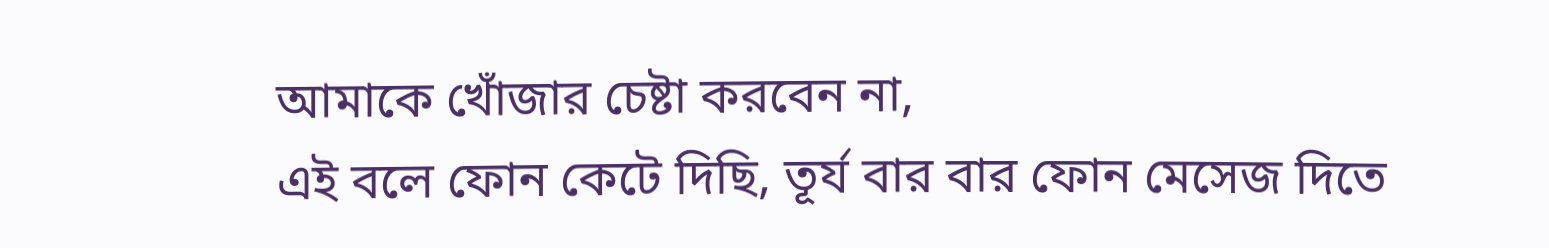আমাকে খোঁজার চেষ্টা করবেন না,
এই বলে ফোন কেটে দিছি, তূর্য বার বার ফোন মেসেজ দিতে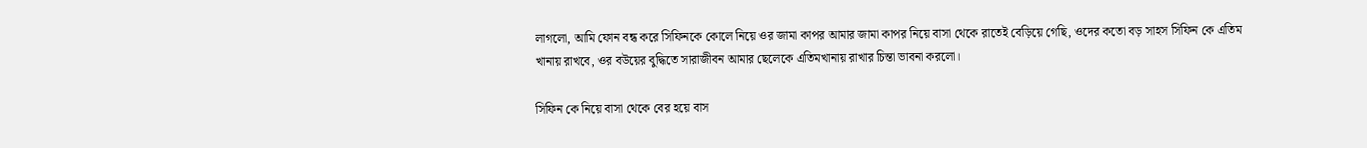লাগলো, আমি ফোন বন্ধ করে সিফিনকে কোলে নিয়ে ওর জামা কাপর আমার জামা কাপর নিয়ে বাসা থেকে রাতেই বেড়িয়ে গেছি, ওদের কতো বড় সাহস সিফিন কে এতিম খানায় রাখবে, ওর বউয়ের বুদ্ধিতে সারাজীবন আমার ছেলেকে এতিমখানায় রাখার চিন্তা ভাবনা করলো।

সিফিন কে নিয়ে বাসা থেকে বের হয়ে বাস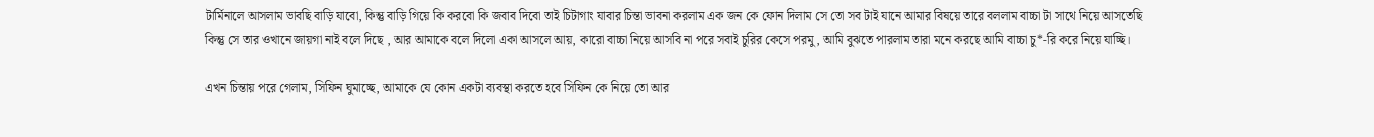টার্মিনালে আসলাম ভাবছি বাড়ি যাবো, কিন্তু বাড়ি গিয়ে কি করবো কি জবাব দিবো তাই চিটাগাং যাবার চিন্তা ভাবনা করলাম এক জন কে ফোন দিলাম সে তো সব টাই যানে আমার বিষয়ে তারে বললাম বাচ্চা টা সাথে নিয়ে আসতেছি কিন্তু সে তার ওখানে জায়গা নাই বলে দিছে , আর আমাকে বলে দিলো একা আসলে আয়, কারো বাচ্চা নিয়ে আসবি না পরে সবাই চুরির কেসে পরমু, আমি বুঝতে পারলাম তারা মনে করছে আমি বাচ্চা চু*-রি করে নিয়ে যাচ্ছি।

এখন চিন্তায় পরে গেলাম, সিফিন ঘুমাচ্ছে, আমাকে যে কোন একটা ব্যবস্থা করতে হবে সিফিন কে নিয়ে তো আর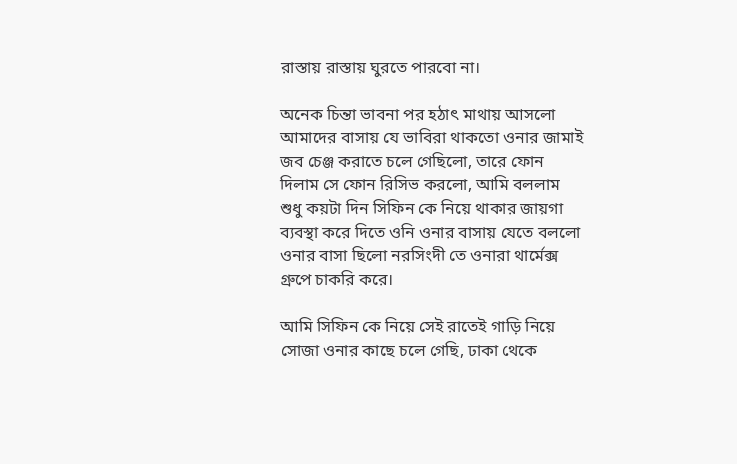রাস্তায় রাস্তায় ঘুরতে পারবো না।

অনেক চিন্তা ভাবনা পর হঠাৎ মাথায় আসলো আমাদের বাসায় যে ভাবিরা থাকতো ওনার জামাই জব চেঞ্জ করাতে চলে গেছিলো, তারে ফোন দিলাম সে ফোন রিসিভ করলো, আমি বললাম শুধু কয়টা দিন সিফিন কে নিয়ে থাকার জায়গা ব্যবস্থা করে দিতে ওনি ওনার বাসায় যেতে বললো ওনার বাসা ছিলো নরসিংদী তে ওনারা থার্মেক্স গ্রুপে চাকরি করে।

আমি সিফিন কে নিয়ে সেই রাতেই গাড়ি নিয়ে সোজা ওনার কাছে চলে গেছি, ঢাকা থেকে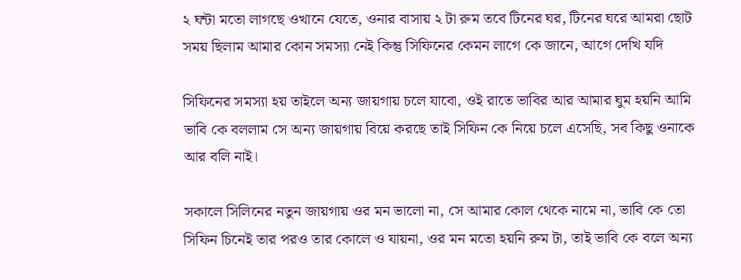২ ঘন্টা মতো লাগছে ওখানে যেতে, ওনার বাসায় ২ টা রুম তবে টিনের ঘর, টিনের ঘরে আমরা ছোট সময় ছিলাম আমার কোন সমস্যা নেই কিন্তু সিফিনের কেমন লাগে কে জানে, আগে দেখি যদি

সিফিনের সমস্যা হয় তাইলে অন্য জায়গায় চলে যাবো, ওই রাতে ভাবির আর আমার ঘুম হয়নি আমি ভাবি কে বললাম সে অন্য জায়গায় বিয়ে করছে তাই সিফিন কে নিয়ে চলে এসেছি, সব কিছু ওনাকে আর বলি নাই।

সকালে সিলিনের নতুন জায়গায় ওর মন ভালো না, সে আমার কোল থেকে নামে না, ভাবি কে তো সিফিন চিনেই তার পরও তার কোলে ও যায়না, ওর মন মতো হয়নি রুম টা, তাই ভাবি কে বলে অন্য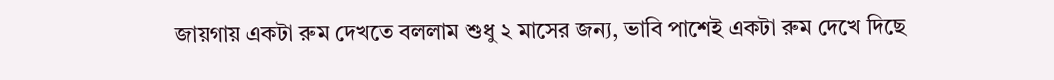জায়গায় একটা রুম দেখতে বললাম শুধু ২ মাসের জন্য, ভাবি পাশেই একটা রুম দেখে দিছে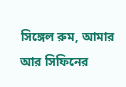সিঙ্গেল রুম, আমার আর সিফিনের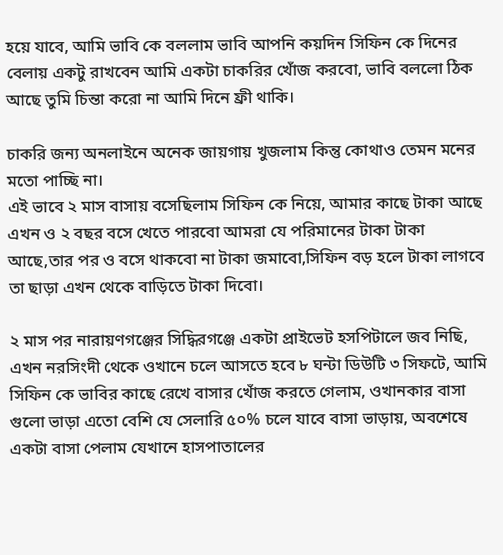হয়ে যাবে, আমি ভাবি কে বললাম ভাবি আপনি কয়দিন সিফিন কে দিনের বেলায় একটু রাখবেন আমি একটা চাকরির খোঁজ করবো, ভাবি বললো ঠিক আছে তুমি চিন্তা করো না আমি দিনে ফ্রী থাকি।

চাকরি জন্য অনলাইনে অনেক জায়গায় খুজলাম কিন্তু কোথাও তেমন মনের মতো পাচ্ছি না।
এই ভাবে ২ মাস বাসায় বসেছিলাম সিফিন কে নিয়ে, আমার কাছে টাকা আছে এখন ও ২ বছর বসে খেতে পারবো আমরা যে পরিমানের টাকা টাকা আছে,তার পর ও বসে থাকবো না টাকা জমাবো,সিফিন বড় হলে টাকা লাগবে তা ছাড়া এখন থেকে বাড়িতে টাকা দিবো।

২ মাস পর নারায়ণগঞ্জের সিদ্ধিরগঞ্জে একটা প্রাইভেট হসপিটালে জব নিছি, এখন নরসিংদী থেকে ওখানে চলে আসতে হবে ৮ ঘন্টা ডিউটি ৩ সিফটে, আমি সিফিন কে ভাবির কাছে রেখে বাসার খোঁজ করতে গেলাম, ওখানকার বাসা গুলো ভাড়া এতো বেশি যে সেলারি ৫০% চলে যাবে বাসা ভাড়ায়, অবশেষে একটা বাসা পেলাম যেখানে হাসপাতালের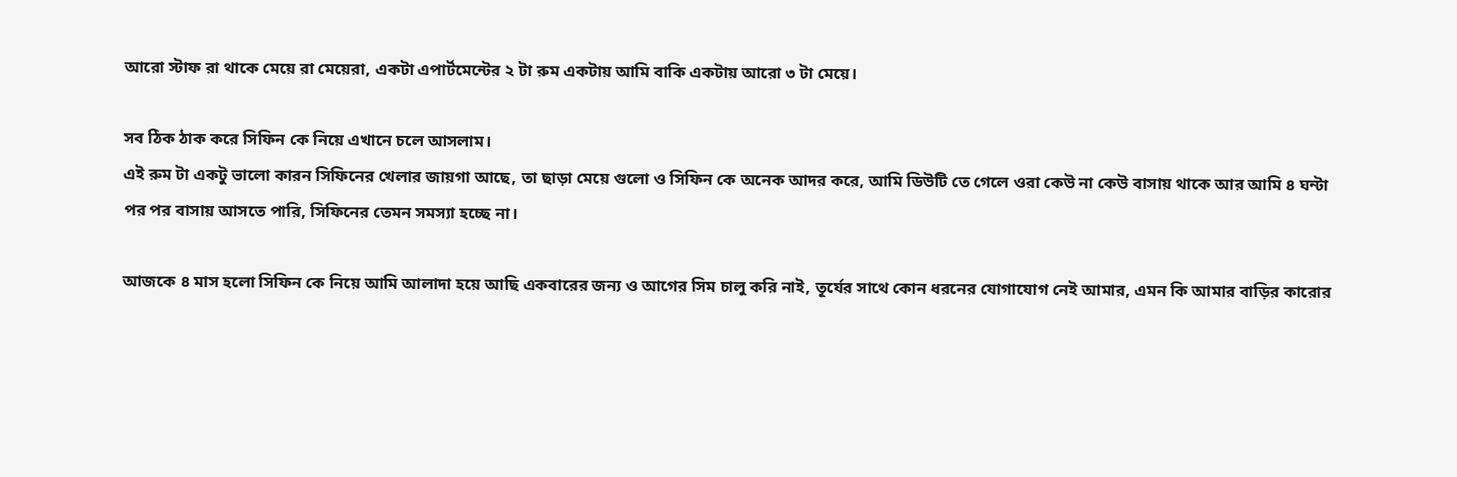আরো স্টাফ রা থাকে মেয়ে রা মেয়েরা, একটা এপার্টমেন্টের ২ টা রুম একটায় আমি বাকি একটায় আরো ৩ টা মেয়ে।

সব ঠিক ঠাক করে সিফিন কে নিয়ে এখানে চলে আসলাম।
এই রুম টা একটু ভালো কারন সিফিনের খেলার জায়গা আছে, তা ছাড়া মেয়ে গুলো ও সিফিন কে অনেক আদর করে, আমি ডিউটি তে গেলে ওরা কেউ না কেউ বাসায় থাকে আর আমি ৪ ঘন্টা পর পর বাসায় আসতে পারি, সিফিনের তেমন সমস্যা হচ্ছে না।

আজকে ৪ মাস হলো সিফিন কে নিয়ে আমি আলাদা হয়ে আছি একবারের জন্য ও আগের সিম চালু করি নাই, তূর্যের সাথে কোন ধরনের যোগাযোগ নেই আমার, এমন কি আমার বাড়ির কারোর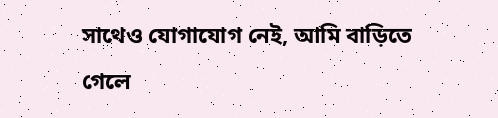সাথেও যোগাযোগ নেই, আমি বাড়িতে গেলে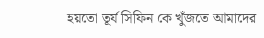হয়তো তূর্য সিফিন কে খুঁজতে আমাদের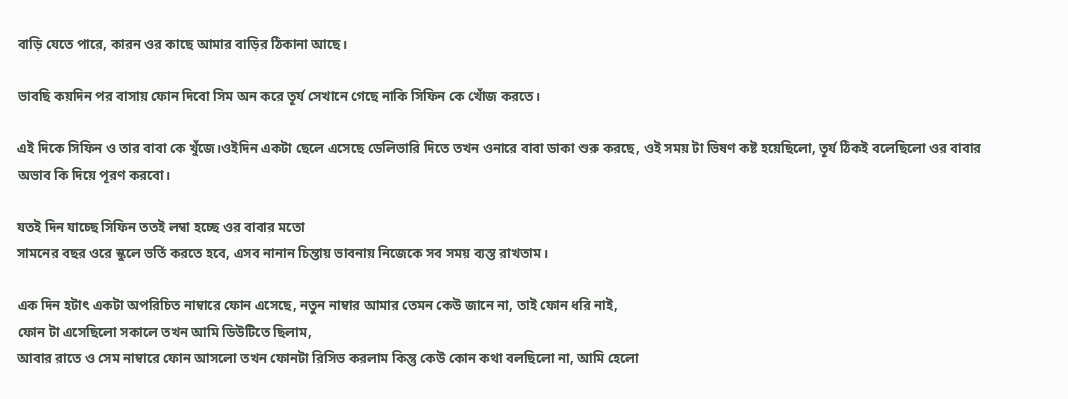বাড়ি যেতে পারে, কারন ওর কাছে আমার বাড়ির ঠিকানা আছে।

ভাবছি কয়দিন পর বাসায় ফোন দিবো সিম অন করে তূর্য সেখানে গেছে নাকি সিফিন কে খোঁজ করতে।

এই দিকে সিফিন ও তার বাবা কে খুঁজে।ওইদিন একটা ছেলে এসেছে ডেলিভারি দিতে তখন ওনারে বাবা ডাকা শুরু করছে, ওই সময় টা ভিষণ কষ্ট হয়েছিলো, তূর্য ঠিকই বলেছিলো ওর বাবার অভাব কি দিয়ে পূরণ করবো।

যতই দিন যাচ্ছে সিফিন ততই লম্বা হচ্ছে ওর বাবার মতো
সামনের বছর ওরে স্কুলে ভর্তি করতে হবে, এসব নানান চিন্তায় ভাবনায় নিজেকে সব সময় ব্যস্ত রাখতাম।

এক দিন হটাৎ একটা অপরিচিত নাম্বারে ফোন এসেছে, নতুন নাম্বার আমার তেমন কেউ জানে না, তাই ফোন ধরি নাই,
ফোন টা এসেছিলো সকালে তখন আমি ডিউটিতে ছিলাম,
আবার রাতে ও সেম নাম্বারে ফোন আসলো তখন ফোনটা রিসিভ করলাম কিন্তু কেউ কোন কথা বলছিলো না, আমি হেলো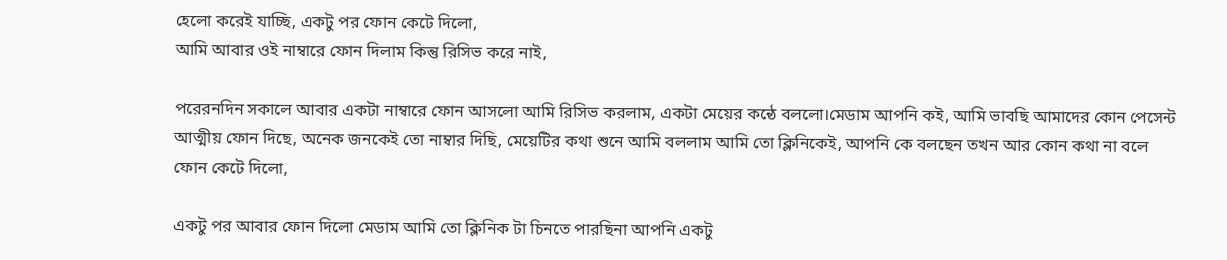হেলো করেই যাচ্ছি, একটু পর ফোন কেটে দিলো,
আমি আবার ওই নাম্বারে ফোন দিলাম কিন্তু রিসিভ করে নাই,

পরেরনদিন সকালে আবার একটা নাম্বারে ফোন আসলো আমি রিসিভ করলাম, একটা মেয়ের কন্ঠে বললো।মেডাম আপনি কই, আমি ভাবছি আমাদের কোন পেসেন্ট আত্মীয় ফোন দিছে, অনেক জনকেই তো নাম্বার দিছি, মেয়েটির কথা শুনে আমি বললাম আমি তো ক্লিনিকেই, আপনি কে বলছেন তখন আর কোন কথা না বলে ফোন কেটে দিলো,

একটু পর আবার ফোন দিলো মেডাম আমি তো ক্লিনিক টা চিনতে পারছিনা আপনি একটু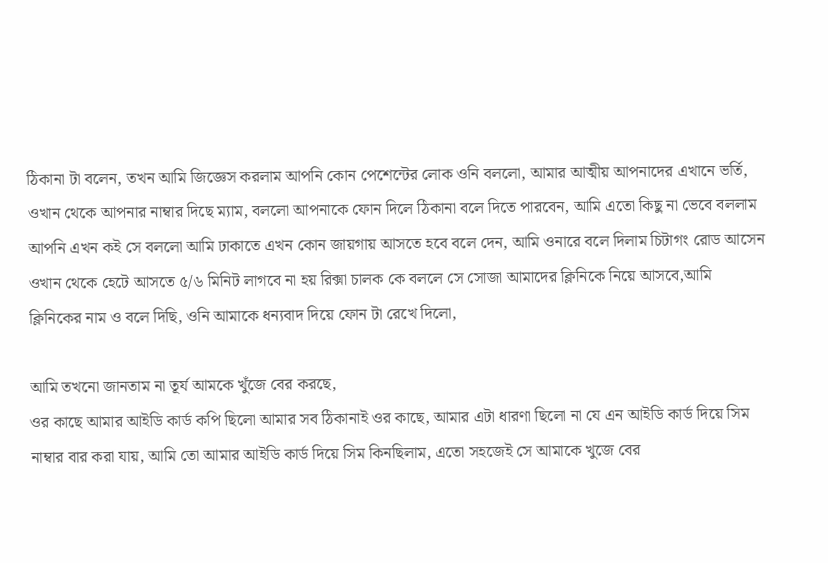ঠিকানা টা বলেন, তখন আমি জিজ্ঞেস করলাম আপনি কোন পেশেন্টের লোক ওনি বললো, আমার আত্মীয় আপনাদের এখানে ভর্তি, ওখান থেকে আপনার নাম্বার দিছে ম্যাম, বললো আপনাকে ফোন দিলে ঠিকানা বলে দিতে পারবেন, আমি এতো কিছু না ভেবে বললাম আপনি এখন কই সে বললো আমি ঢাকাতে এখন কোন জায়গায় আসতে হবে বলে দেন, আমি ওনারে বলে দিলাম চিটাগং রোড আসেন ওখান থেকে হেটে আসতে ৫/৬ মিনিট লাগবে না হয় রিক্সা চালক কে বললে সে সোজা আমাদের ক্লিনিকে নিয়ে আসবে,আমি ক্লিনিকের নাম ও বলে দিছি, ওনি আমাকে ধন্যবাদ দিয়ে ফোন টা রেখে দিলো,

আমি তখনো জানতাম না তূর্য আমকে খুঁজে বের করছে,
ওর কাছে আমার আইডি কার্ড কপি ছিলো আমার সব ঠিকানাই ওর কাছে, আমার এটা ধারণা ছিলো না যে এন আইডি কার্ড দিয়ে সিম নাম্বার বার করা যায়, আমি তো আমার আইডি কার্ড দিয়ে সিম কিনছিলাম, এতো সহজেই সে আমাকে খুজে বের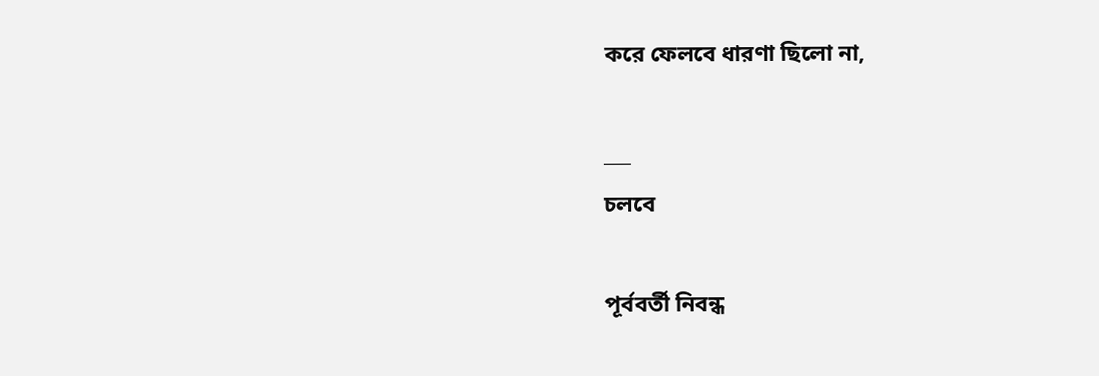করে ফেলবে ধারণা ছিলো না,

___
চলবে

পূর্ববর্তী নিবন্ধ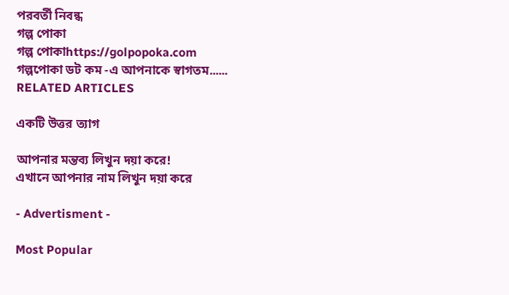পরবর্তী নিবন্ধ
গল্প পোকা
গল্প পোকাhttps://golpopoka.com
গল্পপোকা ডট কম -এ আপনাকে স্বাগতম......
RELATED ARTICLES

একটি উত্তর ত্যাগ

আপনার মন্তব্য লিখুন দয়া করে!
এখানে আপনার নাম লিখুন দয়া করে

- Advertisment -

Most Popular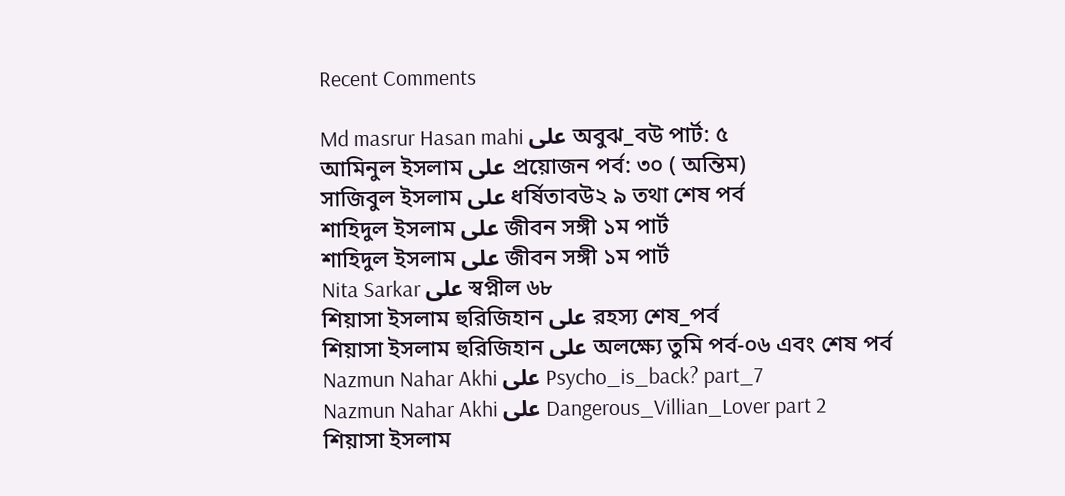Recent Comments

Md masrur Hasan mahi على অবুঝ_বউ পার্ট: ৫
আমিনুল ইসলাম على প্রয়োজন পর্ব: ৩০ ( অন্তিম)
সাজিবুল ইসলাম على ধর্ষিতাবউ২ ৯ তথা শেষ পর্ব
শাহিদুল ইসলাম على জীবন সঙ্গী ১ম পার্ট
শাহিদুল ইসলাম على জীবন সঙ্গী ১ম পার্ট
Nita Sarkar على স্বপ্নীল ৬৮
শিয়াসা ইসলাম হুরিজিহান على রহস্য শেষ_পর্ব
শিয়াসা ইসলাম হুরিজিহান على অলক্ষ্যে তুমি পর্ব-০৬ এবং শেষ পর্ব
Nazmun Nahar Akhi على Psycho_is_back? part_7
Nazmun Nahar Akhi على Dangerous_Villian_Lover part 2
শিয়াসা ইসলাম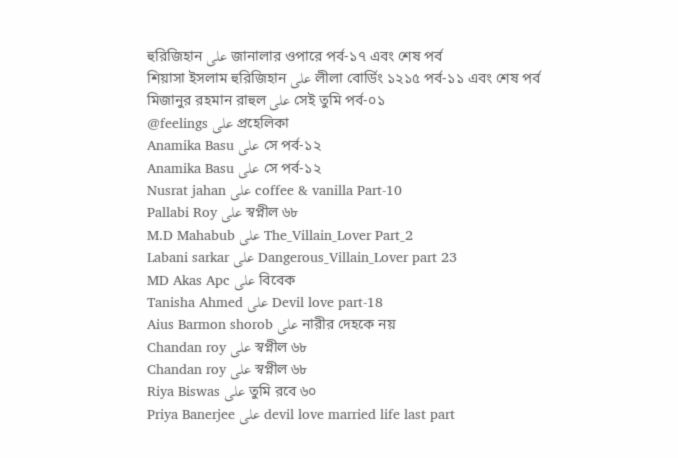হুরিজিহান على জানালার ওপারে পর্ব-১৭ এবং শেষ পর্ব
শিয়াসা ইসলাম হুরিজিহান على লীলা বোর্ডিং ১২১৫ পর্ব-১১ এবং শেষ পর্ব
মিজানুর রহমান রাহুল على সেই তুমি পর্ব-০১
@feelings على প্রহেলিকা
Anamika Basu على সে পর্ব-১২
Anamika Basu على সে পর্ব-১২
Nusrat jahan على coffee & vanilla Part-10
Pallabi Roy على স্বপ্নীল ৬৮
M.D Mahabub على The_Villain_Lover Part_2
Labani sarkar على Dangerous_Villain_Lover part 23
MD Akas Apc على বিবেক
Tanisha Ahmed على Devil love part-18
Aius Barmon shorob على নারীর দেহকে নয়
Chandan roy على স্বপ্নীল ৬৮
Chandan roy على স্বপ্নীল ৬৮
Riya Biswas على তুমি রবে ৬০
Priya Banerjee على devil love married life last part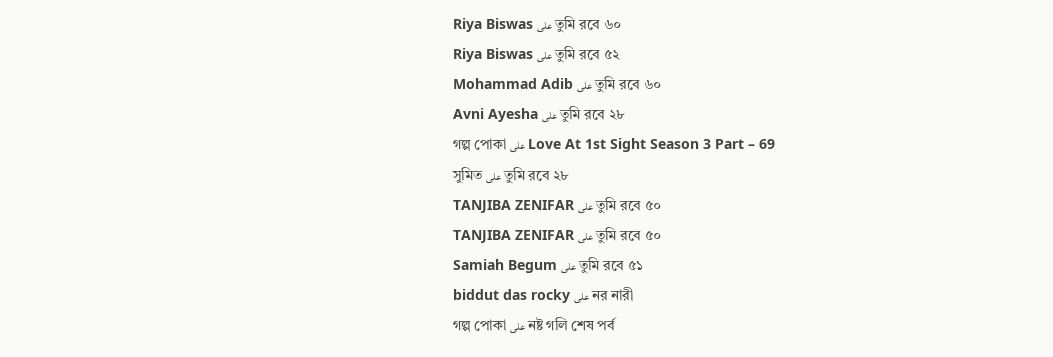Riya Biswas على তুমি রবে ৬০
Riya Biswas على তুমি রবে ৫২
Mohammad Adib على তুমি রবে ৬০
Avni Ayesha على তুমি রবে ২৮
গল্প পোকা على Love At 1st Sight Season 3 Part – 69
সুমিত على তুমি রবে ২৮
TANJIBA ZENIFAR على তুমি রবে ৫০
TANJIBA ZENIFAR على তুমি রবে ৫০
Samiah Begum على তুমি রবে ৫১
biddut das rocky على নর নারী
গল্প পোকা على নষ্ট গলি শেষ পর্ব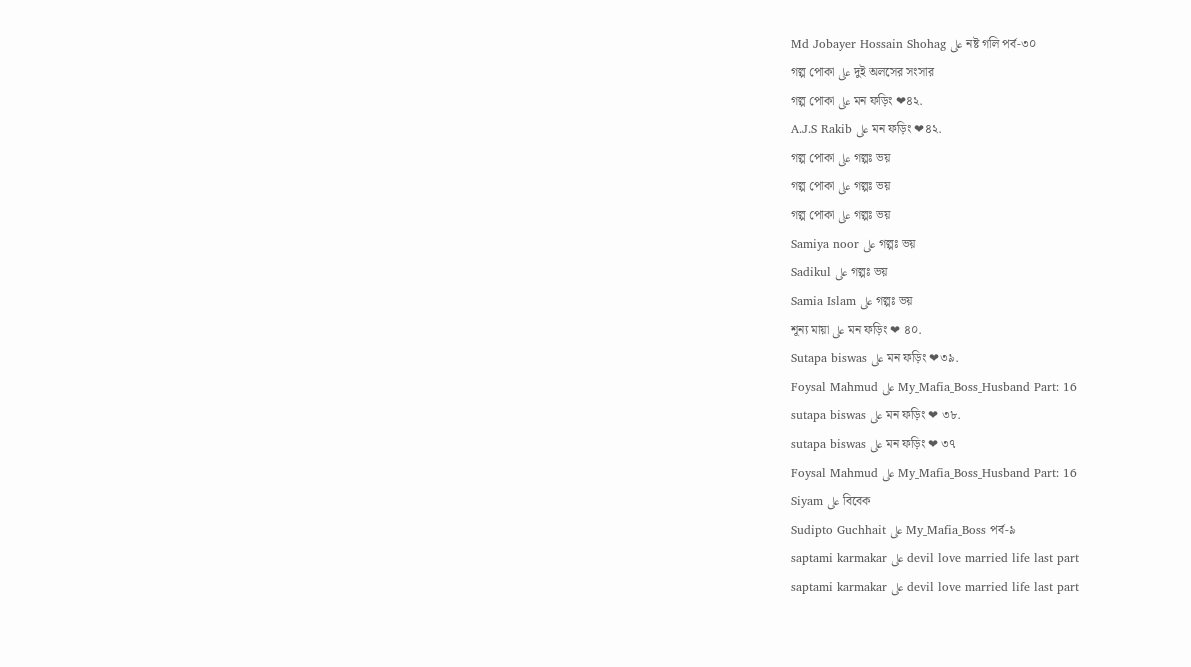Md Jobayer Hossain Shohag على নষ্ট গলি পর্ব-৩০
গল্প পোকা على দুই অলসের সংসার
গল্প পোকা على মন ফড়িং ❤৪২.
A.J.S Rakib على মন ফড়িং ❤৪২.
গল্প পোকা على গল্পঃ ভয়
গল্প পোকা على গল্পঃ ভয়
গল্প পোকা على গল্পঃ ভয়
Samiya noor على গল্পঃ ভয়
Sadikul على গল্পঃ ভয়
Samia Islam على গল্পঃ ভয়
শূন্য মায়া على মন ফড়িং ❤ ৪০.
Sutapa biswas على মন ফড়িং ❤৩৯.
Foysal Mahmud على My_Mafia_Boss_Husband Part: 16
sutapa biswas على মন ফড়িং ❤ ৩৮.
sutapa biswas على মন ফড়িং ❤ ৩৭
Foysal Mahmud على My_Mafia_Boss_Husband Part: 16
Siyam على বিবেক
Sudipto Guchhait على My_Mafia_Boss পর্ব-৯
saptami karmakar على devil love married life last part
saptami karmakar على devil love married life last part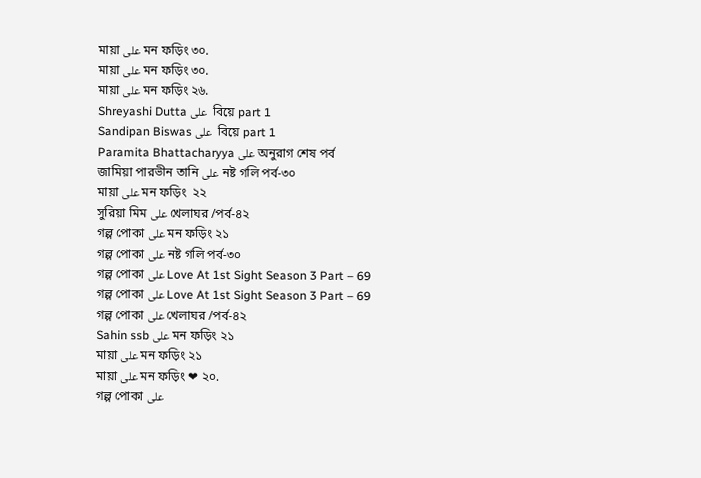মায়া على মন ফড়িং ৩০.
মায়া على মন ফড়িং ৩০.
মায়া على মন ফড়িং ২৬.
Shreyashi Dutta على  বিয়ে part 1
Sandipan Biswas على  বিয়ে part 1
Paramita Bhattacharyya على অনুরাগ শেষ পর্ব
জামিয়া পারভীন তানি على নষ্ট গলি পর্ব-৩০
মায়া على মন ফড়িং  ২২
সুরিয়া মিম على খেলাঘর /পর্ব-৪২
গল্প পোকা على মন ফড়িং ২১
গল্প পোকা على নষ্ট গলি পর্ব-৩০
গল্প পোকা على Love At 1st Sight Season 3 Part – 69
গল্প পোকা على Love At 1st Sight Season 3 Part – 69
গল্প পোকা على খেলাঘর /পর্ব-৪২
Sahin ssb على মন ফড়িং ২১
মায়া على মন ফড়িং ২১
মায়া على মন ফড়িং ❤ ২০.
গল্প পোকা على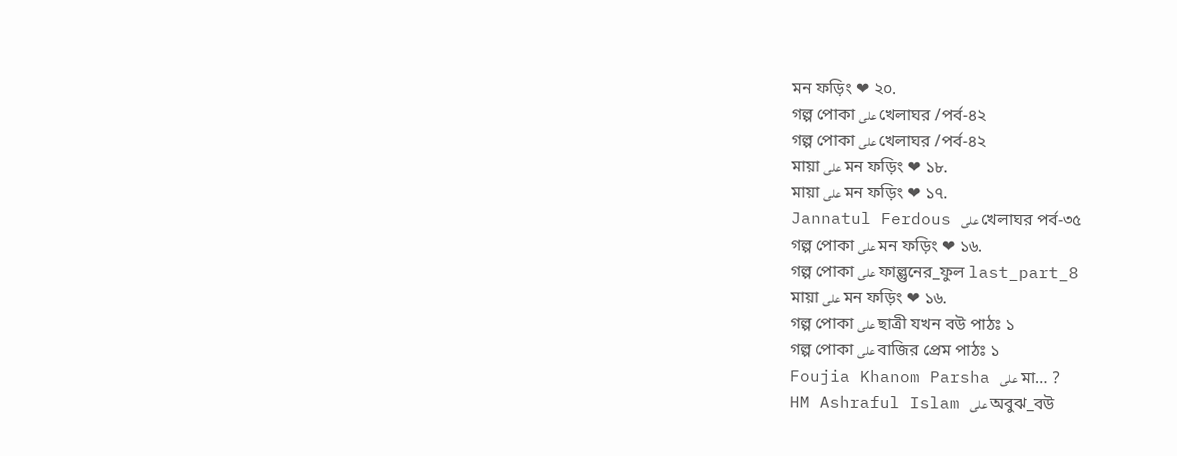মন ফড়িং ❤ ২০.
গল্প পোকা على খেলাঘর /পর্ব-৪২
গল্প পোকা على খেলাঘর /পর্ব-৪২
মায়া على মন ফড়িং ❤ ১৮.
মায়া على মন ফড়িং ❤ ১৭.
Jannatul Ferdous على খেলাঘর পর্ব-৩৫
গল্প পোকা على মন ফড়িং ❤ ১৬.
গল্প পোকা على ফাল্গুনের_ফুল last_part_8
মায়া على মন ফড়িং ❤ ১৬.
গল্প পোকা على ছাত্রী যখন বউ পাঠঃ ১
গল্প পোকা على বাজির প্রেম পাঠঃ ১
Foujia Khanom Parsha على মা… ?
HM Ashraful Islam على অবুঝ_বউ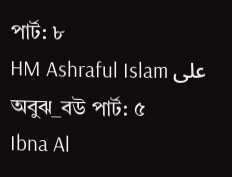পার্ট: ৮
HM Ashraful Islam على অবুঝ_বউ পার্ট: ৫
Ibna Al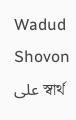Wadud Shovon على স্বার্থ